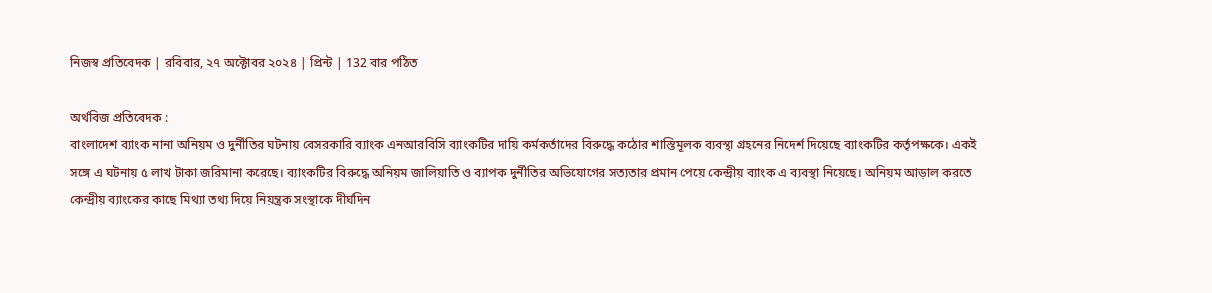নিজস্ব প্রতিবেদক | রবিবার, ২৭ অক্টোবর ২০২৪ | প্রিন্ট | 132 বার পঠিত

অর্থবিজ প্রতিবেদক :
বাংলাদেশ ব্যাংক নানা অনিয়ম ও দুর্নীতির ঘটনায় বেসরকারি ব্যাংক এনআরবিসি ব্যাংকটির দায়ি কর্মকর্তাদের বিরুদ্ধে কঠোর শাস্তিমূলক ব্যবস্থা গ্রহনের নিদের্শ দিয়েছে ব্যাংকটির কর্তৃপক্ষকে। একই সঙ্গে এ ঘটনায় ৫ লাখ টাকা জরিমানা করেছে। ব্যাংকটির বিরুদ্ধে অনিয়ম জালিয়াতি ও ব্যাপক দুর্নীতির অভিযোগের সত্যতার প্রমান পেয়ে কেন্দ্রীয় ব্যাংক এ ব্যবস্থা নিয়েছে। অনিয়ম আড়াল করতে কেন্দ্রীয় ব্যাংকের কাছে মিথ্যা তথ্য দিয়ে নিয়ন্ত্রক সংস্থাকে দীর্ঘদিন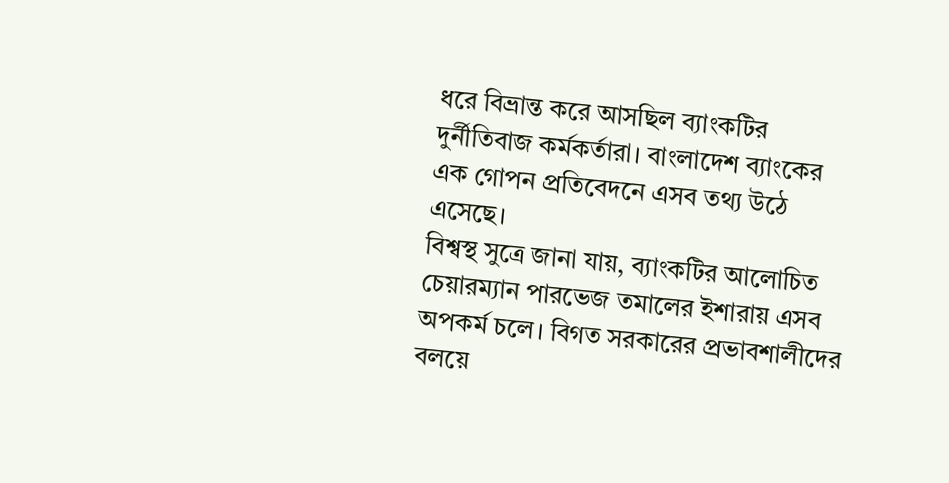ধরে বিভ্রান্ত করে আসছিল ব্যাংকটির দুর্নীতিবাজ কর্মকর্তারা। বাংলাদেশ ব্যাংকের এক গোপন প্রতিবেদনে এসব তথ্য উঠে এসেছে।
বিশ্বস্থ সুত্রে জানা যায়, ব্যাংকটির আলোচিত চেয়ারম্যান পারভেজ তমালের ইশারায় এসব অপকর্ম চলে। বিগত সরকারের প্রভাবশালীদের বলয়ে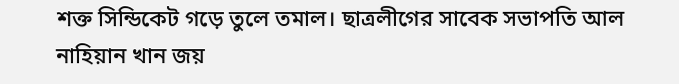শক্ত সিন্ডিকেট গড়ে তুলে তমাল। ছাত্রলীগের সাবেক সভাপতি আল নাহিয়ান খান জয়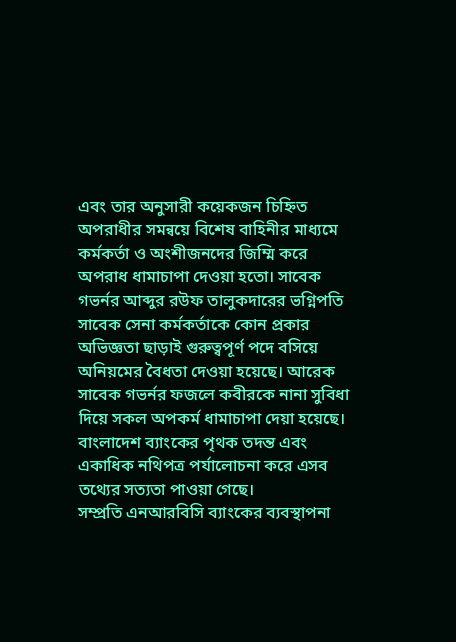এবং তার অনুসারী কয়েকজন চিহ্নিত অপরাধীর সমন্বয়ে বিশেষ বাহিনীর মাধ্যমে কর্মকর্তা ও অংশীজনদের জিম্মি করে অপরাধ ধামাচাপা দেওয়া হতো। সাবেক গভর্নর আব্দুর রউফ তালুকদারের ভগ্নিপতি সাবেক সেনা কর্মকর্তাকে কোন প্রকার অভিজ্ঞতা ছাড়াই গুরুত্বপূর্ণ পদে বসিয়ে অনিয়মের বৈধতা দেওয়া হয়েছে। আরেক সাবেক গভর্নর ফজলে কবীরকে নানা সুবিধা দিয়ে সকল অপকর্ম ধামাচাপা দেয়া হয়েছে। বাংলাদেশ ব্যাংকের পৃথক তদন্ত এবং একাধিক নথিপত্র পর্যালোচনা করে এসব তথ্যের সত্যতা পাওয়া গেছে।
সম্প্রতি এনআরবিসি ব্যাংকের ব্যবস্থাপনা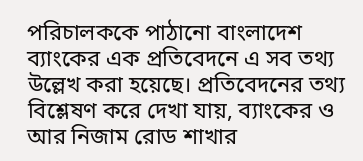পরিচালককে পাঠানো বাংলাদেশ ব্যাংকের এক প্রতিবেদনে এ সব তথ্য উল্লেখ করা হয়েছে। প্রতিবেদনের তথ্য বিশ্লেষণ করে দেখা যায়, ব্যাংকের ও আর নিজাম রোড শাখার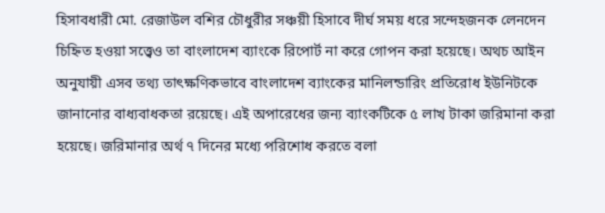হিসাবধারী মো. রেজাউল বশির চৌধুরীর সঞ্চয়ী হিসাবে দীর্ঘ সময় ধরে সন্দেহজনক লেনদেন চিহ্নিত হওয়া সত্ত্বেও তা বাংলাদেশ ব্যাংকে রিপোর্ট না করে গোপন করা হয়েছে। অথচ আইন অনুযায়ী এসব তথ্য তাৎক্ষণিকভাবে বাংলাদেশ ব্যাংকের মানিলন্ডারিং প্রতিরোধ ইউনিটকে জানানোর বাধ্যবাধকতা রয়েছে। এই অপারেধের জন্য ব্যাংকটিকে ৫ লাখ টাকা জরিমানা করা হয়েছে। জরিমানার অর্থ ৭ দিনের মধ্যে পরিশোধ করতে বলা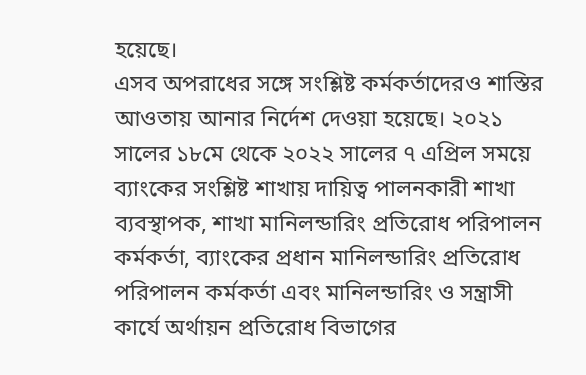হয়েছে।
এসব অপরাধের সঙ্গে সংশ্লিষ্ট কর্মকর্তাদেরও শাস্তির আওতায় আনার নির্দেশ দেওয়া হয়েছে। ২০২১ সালের ১৮মে থেকে ২০২২ সালের ৭ এপ্রিল সময়ে ব্যাংকের সংশ্লিষ্ট শাখায় দায়িত্ব পালনকারী শাখা ব্যবস্থাপক, শাখা মানিলন্ডারিং প্রতিরোধ পরিপালন কর্মকর্তা, ব্যাংকের প্রধান মানিলন্ডারিং প্রতিরোধ পরিপালন কর্মকর্তা এবং মানিলন্ডারিং ও সন্ত্রাসী কার্যে অর্থায়ন প্রতিরোধ বিভাগের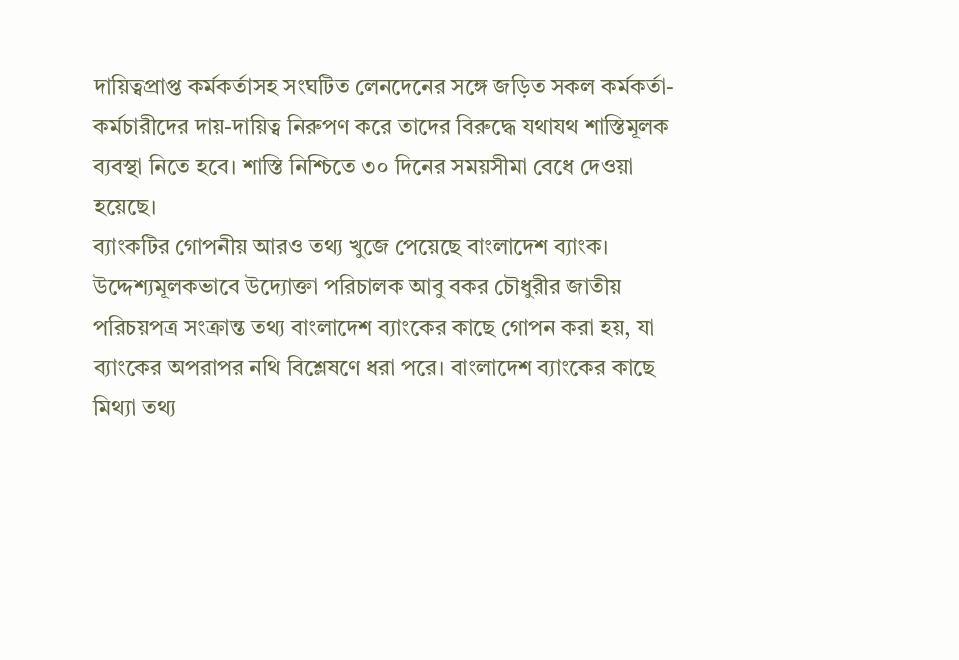দায়িত্বপ্রাপ্ত কর্মকর্তাসহ সংঘটিত লেনদেনের সঙ্গে জড়িত সকল কর্মকর্তা-কর্মচারীদের দায়-দায়িত্ব নিরুপণ করে তাদের বিরুদ্ধে যথাযথ শাস্তিমূলক ব্যবস্থা নিতে হবে। শাস্তি নিশ্চিতে ৩০ দিনের সময়সীমা বেধে দেওয়া হয়েছে।
ব্যাংকটির গোপনীয় আরও তথ্য খুজে পেয়েছে বাংলাদেশ ব্যাংক। উদ্দেশ্যমূলকভাবে উদ্যোক্তা পরিচালক আবু বকর চৌধুরীর জাতীয় পরিচয়পত্র সংক্রান্ত তথ্য বাংলাদেশ ব্যাংকের কাছে গোপন করা হয়, যা ব্যাংকের অপরাপর নথি বিশ্লেষণে ধরা পরে। বাংলাদেশ ব্যাংকের কাছে মিথ্যা তথ্য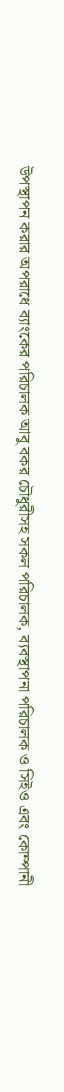উপস্থাপন করার অপরাধে ব্যাংকের পরিচালক আবু বকর চৌধুরীসহ সকল পরিচালক, ব্যবস্থাপনা পরিচালক ও সিইও এবং কোম্পানী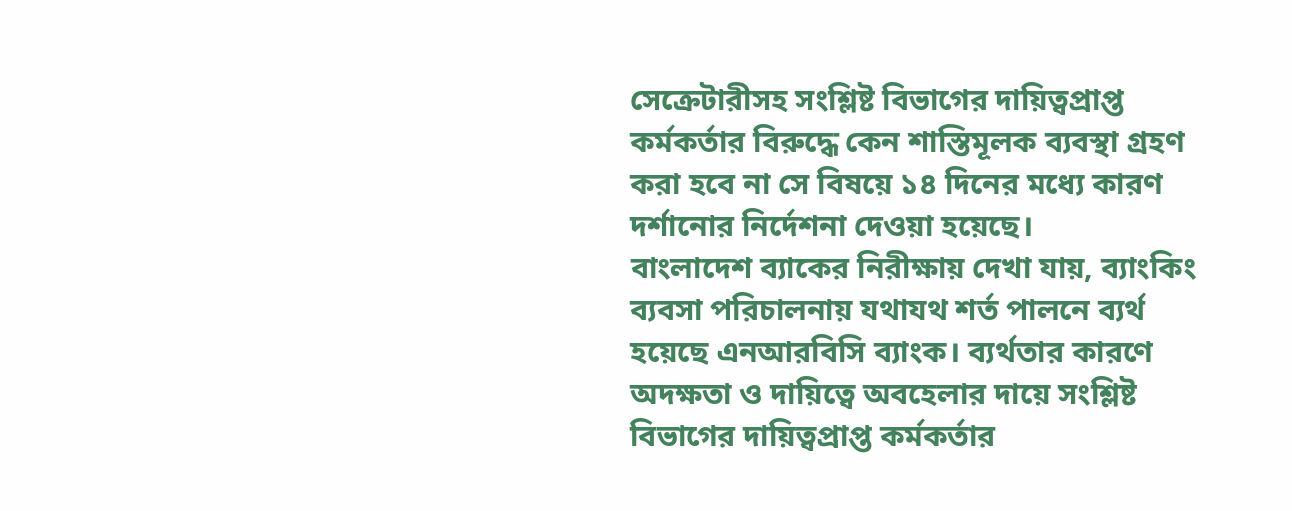সেক্রেটারীসহ সংশ্লিষ্ট বিভাগের দায়িত্বপ্রাপ্ত কর্মকর্তার বিরুদ্ধে কেন শাস্তিমূলক ব্যবস্থা গ্রহণ করা হবে না সে বিষয়ে ১৪ দিনের মধ্যে কারণ দর্শানোর নির্দেশনা দেওয়া হয়েছে।
বাংলাদেশ ব্যাকের নিরীক্ষায় দেখা যায়, ব্যাংকিং ব্যবসা পরিচালনায় যথাযথ শর্ত পালনে ব্যর্থ হয়েছে এনআরবিসি ব্যাংক। ব্যর্থতার কারণে অদক্ষতা ও দায়িত্বে অবহেলার দায়ে সংশ্লিষ্ট বিভাগের দায়িত্বপ্রাপ্ত কর্মকর্তার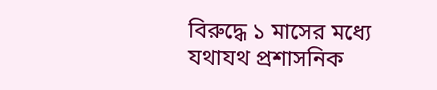বিরুদ্ধে ১ মাসের মধ্যে যথাযথ প্রশাসনিক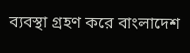ব্যবস্থা গ্রহণ করে বাংলাদেশ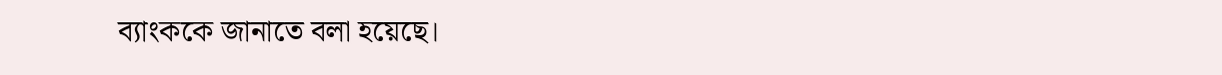ব্যাংককে জানাতে বলা হয়েছে।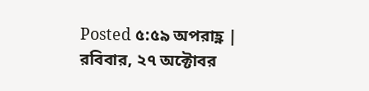Posted ৫:৫৯ অপরাহ্ণ | রবিবার, ২৭ অক্টোবর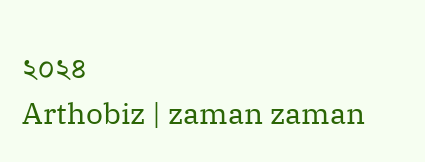২০২৪
Arthobiz | zaman zaman